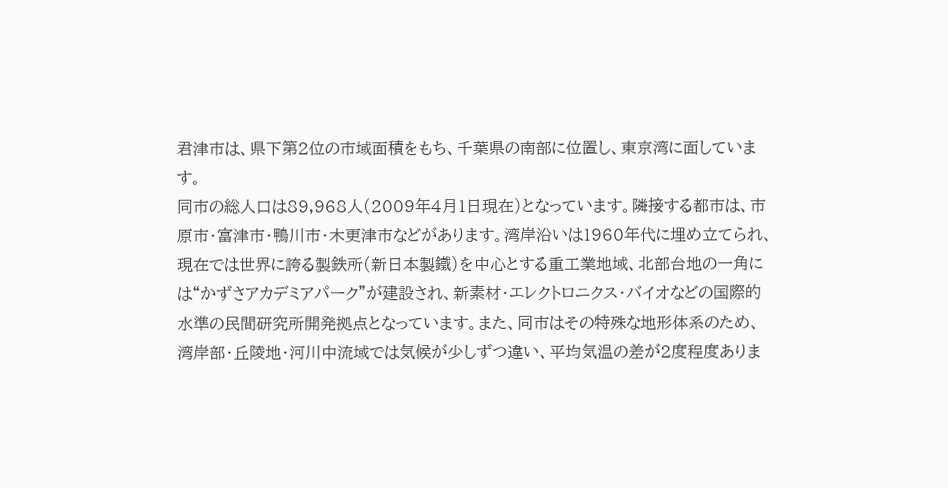君津市は、県下第2位の市域面積をもち、千葉県の南部に位置し、東京湾に面しています。
同市の総人口は89,968人(2009年4月1日現在)となっています。隣接する都市は、市原市・富津市・鴨川市・木更津市などがあります。湾岸沿いは1960年代に埋め立てられ、現在では世界に誇る製鉄所(新日本製鐵)を中心とする重工業地域、北部台地の一角には“かずさアカデミアパーク”が建設され、新素材・エレクトロニクス・バイオなどの国際的水準の民間研究所開発拠点となっています。また、同市はその特殊な地形体系のため、湾岸部・丘陵地・河川中流域では気候が少しずつ違い、平均気温の差が2度程度ありま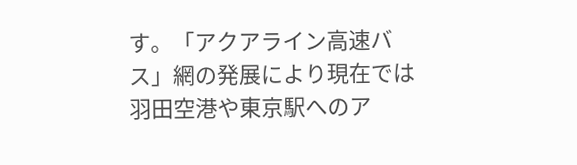す。「アクアライン高速バス」網の発展により現在では羽田空港や東京駅へのア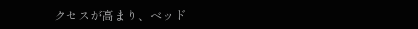クセスが高まり、ベッド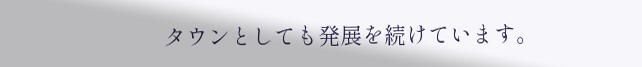タウンとしても発展を続けています。